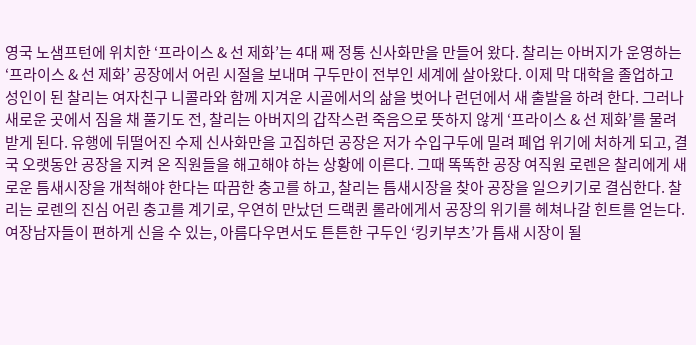영국 노샘프턴에 위치한 ‘프라이스 & 선 제화’는 4대 째 정통 신사화만을 만들어 왔다. 찰리는 아버지가 운영하는 ‘프라이스 & 선 제화’ 공장에서 어린 시절을 보내며 구두만이 전부인 세계에 살아왔다. 이제 막 대학을 졸업하고 성인이 된 찰리는 여자친구 니콜라와 함께 지겨운 시골에서의 삶을 벗어나 런던에서 새 출발을 하려 한다. 그러나 새로운 곳에서 짐을 채 풀기도 전, 찰리는 아버지의 갑작스런 죽음으로 뜻하지 않게 ‘프라이스 & 선 제화’를 물려받게 된다. 유행에 뒤떨어진 수제 신사화만을 고집하던 공장은 저가 수입구두에 밀려 폐업 위기에 처하게 되고, 결국 오랫동안 공장을 지켜 온 직원들을 해고해야 하는 상황에 이른다. 그때 똑똑한 공장 여직원 로렌은 찰리에게 새로운 틈새시장을 개척해야 한다는 따끔한 충고를 하고, 찰리는 틈새시장을 찾아 공장을 일으키기로 결심한다. 찰리는 로렌의 진심 어린 충고를 계기로, 우연히 만났던 드랙퀸 롤라에게서 공장의 위기를 헤쳐나갈 힌트를 얻는다. 여장남자들이 편하게 신을 수 있는, 아름다우면서도 튼튼한 구두인 ‘킹키부츠’가 틈새 시장이 될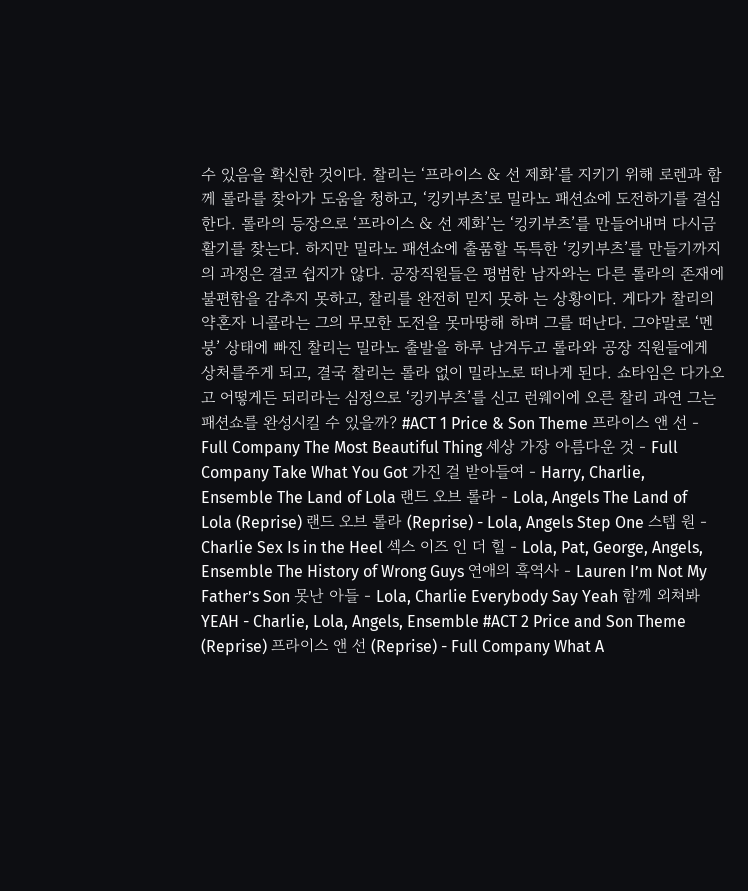수 있음을 확신한 것이다. 찰리는 ‘프라이스 & 선 제화’를 지키기 위해 로렌과 함께 롤라를 찾아가 도움을 청하고, ‘킹키부츠’로 밀라노 패션쇼에 도전하기를 결심한다. 롤라의 등장으로 ‘프라이스 & 선 제화’는 ‘킹키부츠’를 만들어내며 다시금 활기를 찾는다. 하지만 밀라노 패션쇼에 출품할 독특한 ‘킹키부츠’를 만들기까지의 과정은 결코 쉽지가 않다. 공장직원들은 평범한 남자와는 다른 롤라의 존재에 불편함을 감추지 못하고, 찰리를 완전히 믿지 못하 는 상황이다. 게다가 찰리의 약혼자 니콜라는 그의 무모한 도전을 못마땅해 하며 그를 떠난다. 그야말로 ‘멘붕’ 상태에 빠진 찰리는 밀라노 출발을 하루 남겨두고 롤라와 공장 직원들에게 상처를주게 되고, 결국 찰리는 롤라 없이 밀라노로 떠나게 된다. 쇼타임은 다가오고 어떻게든 되리라는 심정으로 ‘킹키부츠’를 신고 런웨이에 오른 찰리 과연 그는 패션쇼를 완성시킬 수 있을까? #ACT 1 Price & Son Theme 프라이스 앤 선 - Full Company The Most Beautiful Thing 세상 가장 아름다운 것 - Full Company Take What You Got 가진 걸 받아들여 - Harry, Charlie, Ensemble The Land of Lola 랜드 오브 롤라 - Lola, Angels The Land of Lola (Reprise) 랜드 오브 롤라 (Reprise) - Lola, Angels Step One 스텝 원 - Charlie Sex Is in the Heel 섹스 이즈 인 더 힐 - Lola, Pat, George, Angels, Ensemble The History of Wrong Guys 연애의 흑역사 - Lauren I’m Not My Father’s Son 못난 아들 - Lola, Charlie Everybody Say Yeah 함께 외쳐봐 YEAH - Charlie, Lola, Angels, Ensemble #ACT 2 Price and Son Theme (Reprise) 프라이스 앤 선 (Reprise) - Full Company What A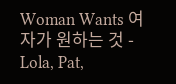Woman Wants 여자가 원하는 것 - Lola, Pat,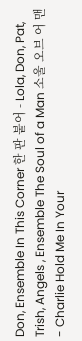Don, Ensemble In This Corner 한 판 붙어 - Lola, Don, Pat, Trish, Angels , Ensemble The Soul of a Man 소울 오브 어 맨 - Charlie Hold Me In Your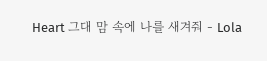Heart 그대 맘 속에 나를 새겨줘 - Lola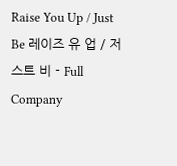Raise You Up / Just Be 레이즈 유 업 / 저스트 비 - Full Company